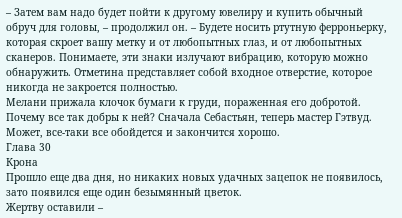– Затем вам надо будет пойти к другому ювелиру и купить обычный обруч для головы, – продолжил он. – Будете носить ртутную ферроньерку, которая скроет вашу метку и от любопытных глаз, и от любопытных сканеров. Понимаете, эти знаки излучают вибрацию, которую можно обнаружить. Отметина представляет собой входное отверстие, которое никогда не закроется полностью.
Мелани прижала клочок бумаги к груди, пораженная его добротой. Почему все так добры к ней? Сначала Себастьян, теперь мастер Гэтвуд.
Может, все-таки все обойдется и закончится хорошо.
Глава 30
Крона
Прошло еще два дня, но никаких новых удачных зацепок не появилось, зато появился еще один безымянный цветок.
Жертву оставили –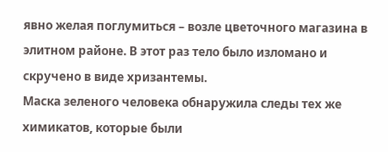явно желая поглумиться – возле цветочного магазина в элитном районе. В этот раз тело было изломано и скручено в виде хризантемы.
Маска зеленого человека обнаружила следы тех же химикатов, которые были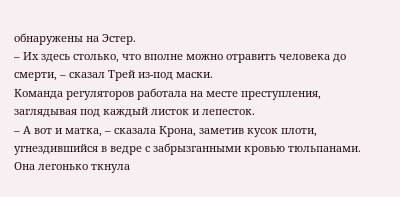обнаружены на Эстер.
– Их здесь столько, что вполне можно отравить человека до смерти, – сказал Трей из-под маски.
Команда регуляторов работала на месте преступления, заглядывая под каждый листок и лепесток.
– А вот и матка, – сказала Крона, заметив кусок плоти, угнездившийся в ведре с забрызганными кровью тюльпанами.
Она легонько ткнула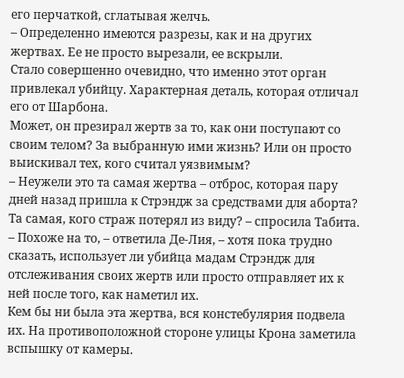его перчаткой, сглатывая желчь.
– Определенно имеются разрезы, как и на других жертвах. Ее не просто вырезали, ее вскрыли.
Стало совершенно очевидно, что именно этот орган привлекал убийцу. Характерная деталь, которая отличал его от Шарбона.
Может, он презирал жертв за то, как они поступают со своим телом? За выбранную ими жизнь? Или он просто выискивал тех, кого считал уязвимым?
– Неужели это та самая жертва – отброс, которая пару дней назад пришла к Стрэндж за средствами для аборта? Та самая, кого страж потерял из виду? – спросила Табита.
– Похоже на то, – ответила Де-Лия, – хотя пока трудно сказать, использует ли убийца мадам Стрэндж для отслеживания своих жертв или просто отправляет их к ней после того, как наметил их.
Кем бы ни была эта жертва, вся констебулярия подвела их. На противоположной стороне улицы Крона заметила вспышку от камеры.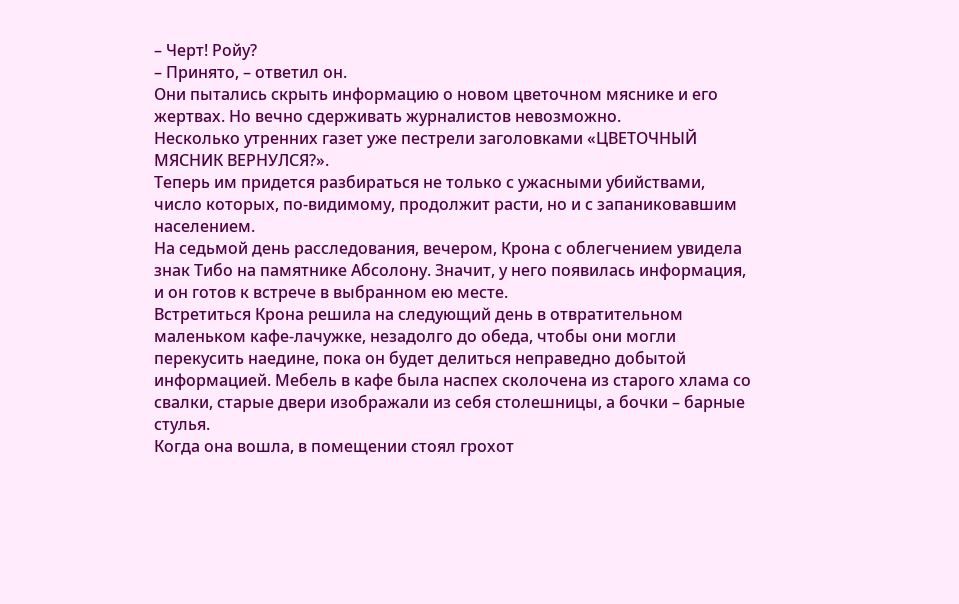– Черт! Ройу?
– Принято, – ответил он.
Они пытались скрыть информацию о новом цветочном мяснике и его жертвах. Но вечно сдерживать журналистов невозможно.
Несколько утренних газет уже пестрели заголовками «ЦВЕТОЧНЫЙ МЯСНИК ВЕРНУЛСЯ?».
Теперь им придется разбираться не только с ужасными убийствами, число которых, по-видимому, продолжит расти, но и с запаниковавшим населением.
На седьмой день расследования, вечером, Крона с облегчением увидела знак Тибо на памятнике Абсолону. Значит, у него появилась информация, и он готов к встрече в выбранном ею месте.
Встретиться Крона решила на следующий день в отвратительном маленьком кафе-лачужке, незадолго до обеда, чтобы они могли перекусить наедине, пока он будет делиться неправедно добытой информацией. Мебель в кафе была наспех сколочена из старого хлама со свалки, старые двери изображали из себя столешницы, а бочки – барные стулья.
Когда она вошла, в помещении стоял грохот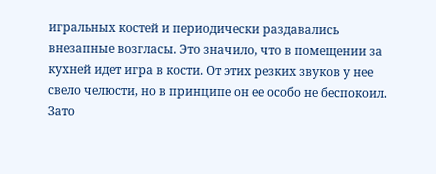игральных костей и периодически раздавались внезапные возгласы. Это значило, что в помещении за кухней идет игра в кости. От этих резких звуков у нее свело челюсти, но в принципе он ее особо не беспокоил. Зато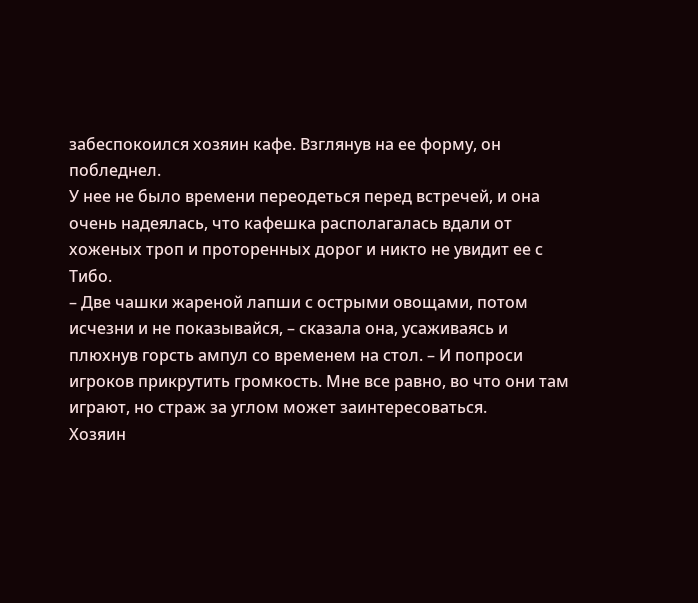забеспокоился хозяин кафе. Взглянув на ее форму, он побледнел.
У нее не было времени переодеться перед встречей, и она очень надеялась, что кафешка располагалась вдали от хоженых троп и проторенных дорог и никто не увидит ее с Тибо.
– Две чашки жареной лапши с острыми овощами, потом исчезни и не показывайся, – сказала она, усаживаясь и плюхнув горсть ампул со временем на стол. – И попроси игроков прикрутить громкость. Мне все равно, во что они там играют, но страж за углом может заинтересоваться.
Хозяин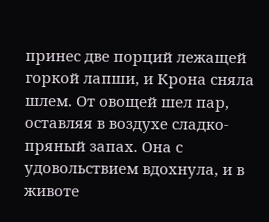принес две порций лежащей горкой лапши, и Крона сняла шлем. От овощей шел пар, оставляя в воздухе сладко-пряный запах. Она с удовольствием вдохнула, и в животе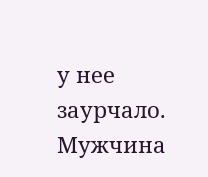у нее заурчало. Мужчина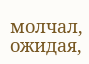молчал, ожидая,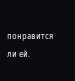понравится ли ей.